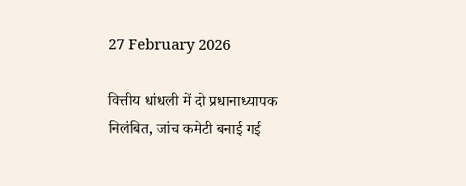27 February 2026

वित्तीय धांधली में दो प्रधानाध्यापक निलंबित, जांच कमेटी बनाई गई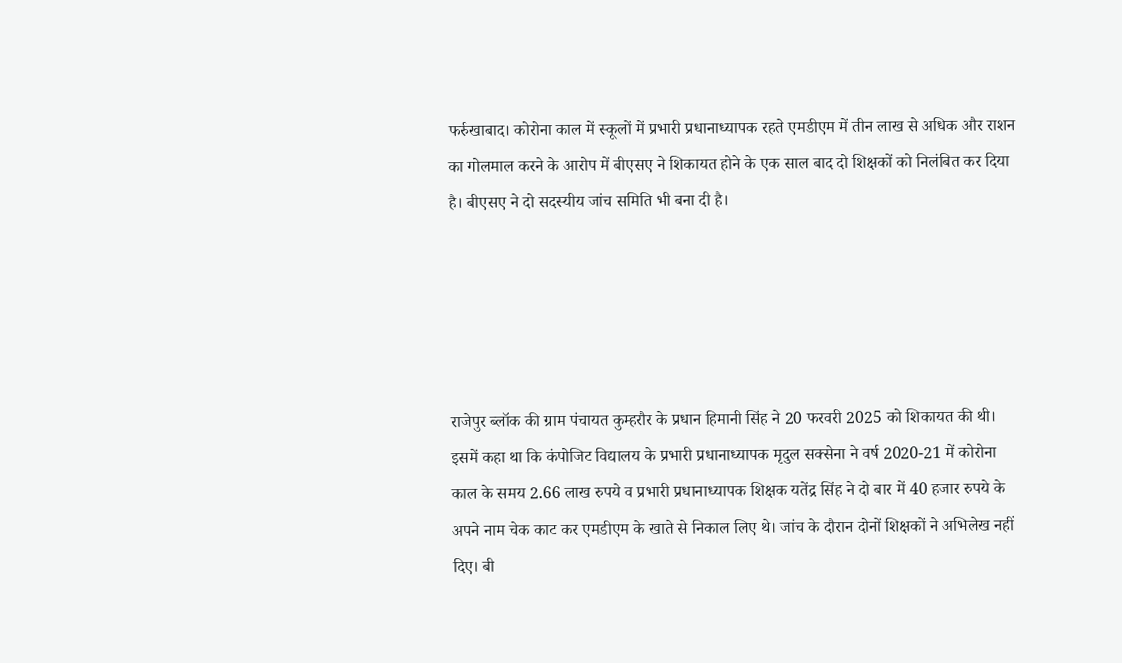फर्रुखाबाद। कोरोना काल में स्कूलों में प्रभारी प्रधानाध्यापक रहते एमडीएम में तीन लाख से अधिक और राशन का गोलमाल करने के आरोप में बीएसए ने शिकायत होने के एक साल बाद दो शिक्षकों को निलंबित कर दिया है। बीएसए ने दो सदस्यीय जांच समिति भी बना दी है।





राजेपुर ब्लॉक की ग्राम पंचायत कुम्हरौर के प्रधान हिमानी सिंह ने 20 फरवरी 2025 को शिकायत की थी। इसमें कहा था कि कंपोजिट विद्यालय के प्रभारी प्रधानाध्यापक मृदुल सक्सेना ने वर्ष 2020-21 में कोरोना काल के समय 2.66 लाख रुपये व प्रभारी प्रधानाध्यापक शिक्षक यतेंद्र सिंह ने दो बार में 40 हजार रुपये के अपने नाम चेक काट कर एमडीएम के खाते से निकाल लिए थे। जांच के दौरान दोनों शिक्षकों ने अभिलेख नहीं दिए। बी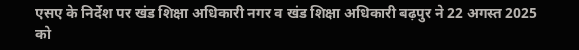एसए के निर्देश पर खंड शिक्षा अधिकारी नगर व खंड शिक्षा अधिकारी बढ़पुर ने 22 अगस्त 2025 को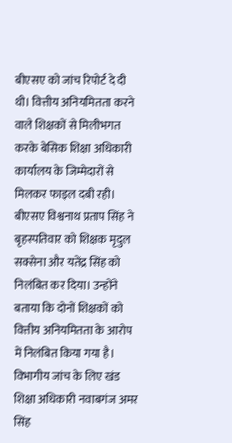बीएसए को जांच रिपोर्ट दे दी थी। वित्तीय अनियमितता करने वाले शिक्षकों से मिलीभगत करके बेसिक शिक्षा अधिकारी कार्यालय के जिम्मेदारों से मिलकर फाइल दबी रही। बीएसए विश्वनाथ प्रताप सिंह ने बृहस्पतिवार को शिक्षक मृदुल सक्सेना और यतेंद्र सिंह को निलंबित कर दिया। उन्होंने बताया कि दोनों शिक्षकों को वित्तीय अनियमितता के आरोप में निलंबित किया गया है। विभागीय जांच के लिए खंड शिक्षा अधिकारी नवाबगंज अमर सिंह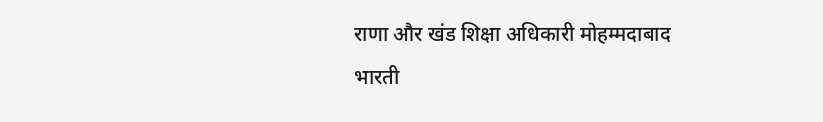राणा और खंड शिक्षा अधिकारी मोहम्मदाबाद भारती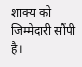शाक्य को जिम्मेदारी सौंपी है।